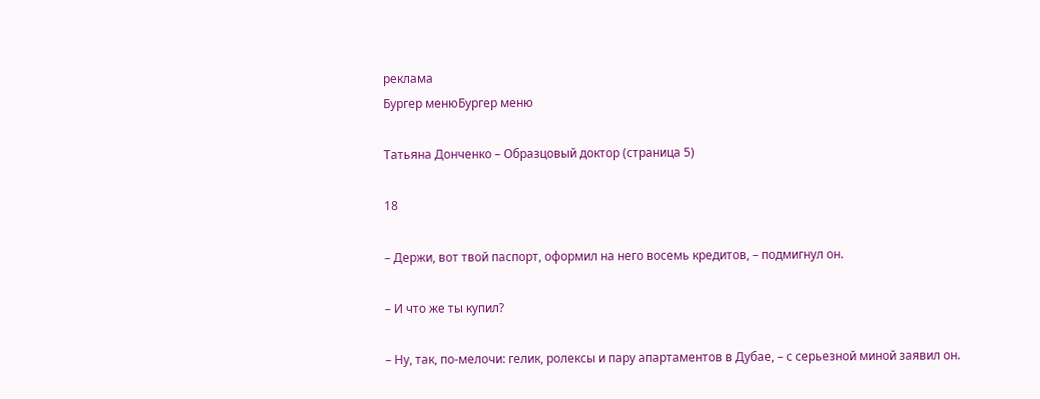реклама
Бургер менюБургер меню

Татьяна Донченко – Образцовый доктор (страница 5)

18

– Держи, вот твой паспорт, оформил на него восемь кредитов, – подмигнул он.

– И что же ты купил?

– Ну, так, по-мелочи: гелик, ролексы и пару апартаментов в Дубае, – с серьезной миной заявил он.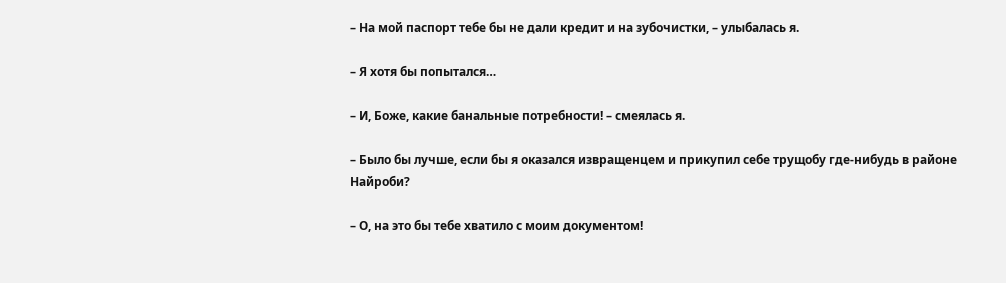– На мой паспорт тебе бы не дали кредит и на зубочистки, – улыбалась я.

– Я хотя бы попытался…

– И, Боже, какие банальные потребности! – смеялась я.

– Было бы лучше, если бы я оказался извращенцем и прикупил себе трущобу где-нибудь в районе Найроби?

– О, на это бы тебе хватило с моим документом!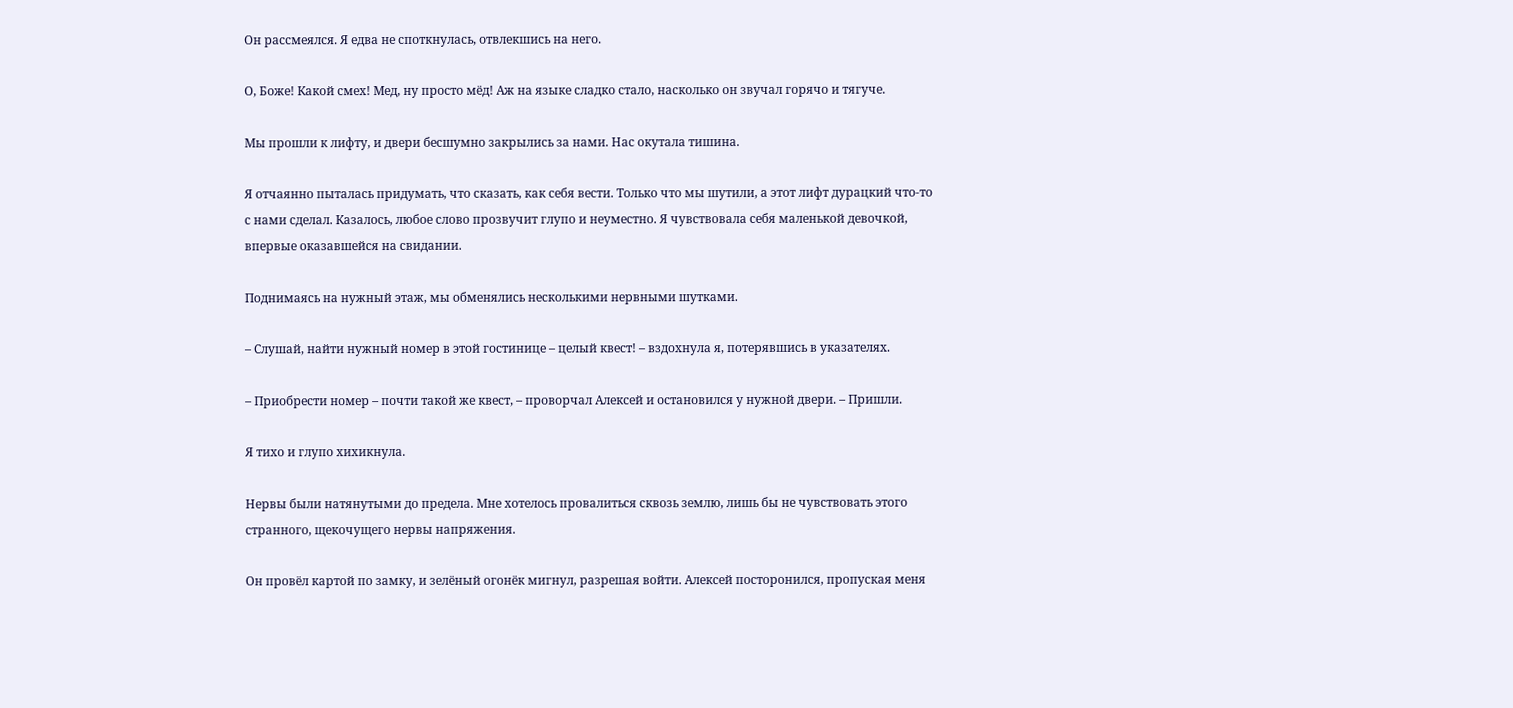Он рассмеялся. Я едва не споткнулась, отвлекшись на него.

О, Боже! Какой смех! Мед, ну просто мёд! Аж на языке сладко стало, насколько он звучал горячо и тягуче.

Мы прошли к лифту, и двери бесшумно закрылись за нами. Нас окутала тишина.

Я отчаянно пыталась придумать, что сказать, как себя вести. Только что мы шутили, а этот лифт дурацкий что-то с нами сделал. Казалось, любое слово прозвучит глупо и неуместно. Я чувствовала себя маленькой девочкой, впервые оказавшейся на свидании.

Поднимаясь на нужный этаж, мы обменялись несколькими нервными шутками.

– Слушай, найти нужный номер в этой гостинице – целый квест! – вздохнула я, потерявшись в указателях.

– Приобрести номер – почти такой же квест, – проворчал Алексей и остановился у нужной двери. – Пришли.

Я тихо и глупо хихикнула.

Нервы были натянутыми до предела. Мне хотелось провалиться сквозь землю, лишь бы не чувствовать этого странного, щекочущего нервы напряжения.

Он провёл картой по замку, и зелёный огонёк мигнул, разрешая войти. Алексей посторонился, пропуская меня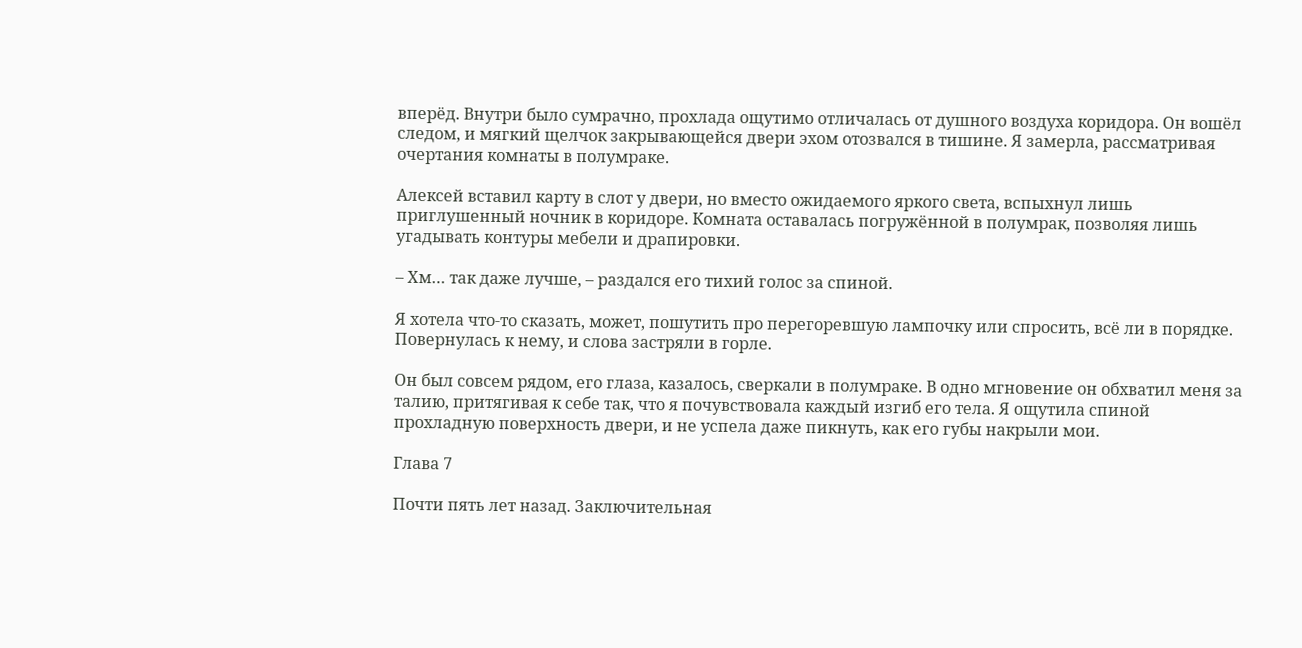вперёд. Внутри было сумрачно, прохлада ощутимо отличалась от душного воздуха коридора. Он вошёл следом, и мягкий щелчок закрывающейся двери эхом отозвался в тишине. Я замерла, рассматривая очертания комнаты в полумраке.

Алексей вставил карту в слот у двери, но вместо ожидаемого яркого света, вспыхнул лишь приглушенный ночник в коридоре. Комната оставалась погружённой в полумрак, позволяя лишь угадывать контуры мебели и драпировки.

– Хм… так даже лучше, – раздался его тихий голос за спиной.

Я хотела что-то сказать, может, пошутить про перегоревшую лампочку или спросить, всё ли в порядке. Повернулась к нему, и слова застряли в горле.

Он был совсем рядом, его глаза, казалось, сверкали в полумраке. В одно мгновение он обхватил меня за талию, притягивая к себе так, что я почувствовала каждый изгиб его тела. Я ощутила спиной прохладную поверхность двери, и не успела даже пикнуть, как его губы накрыли мои.

Глава 7

Почти пять лет назад. Заключительная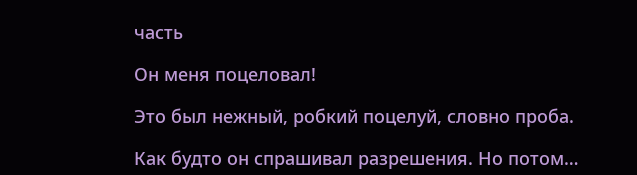часть

Он меня поцеловал!

Это был нежный, робкий поцелуй, словно проба.

Как будто он спрашивал разрешения. Но потом…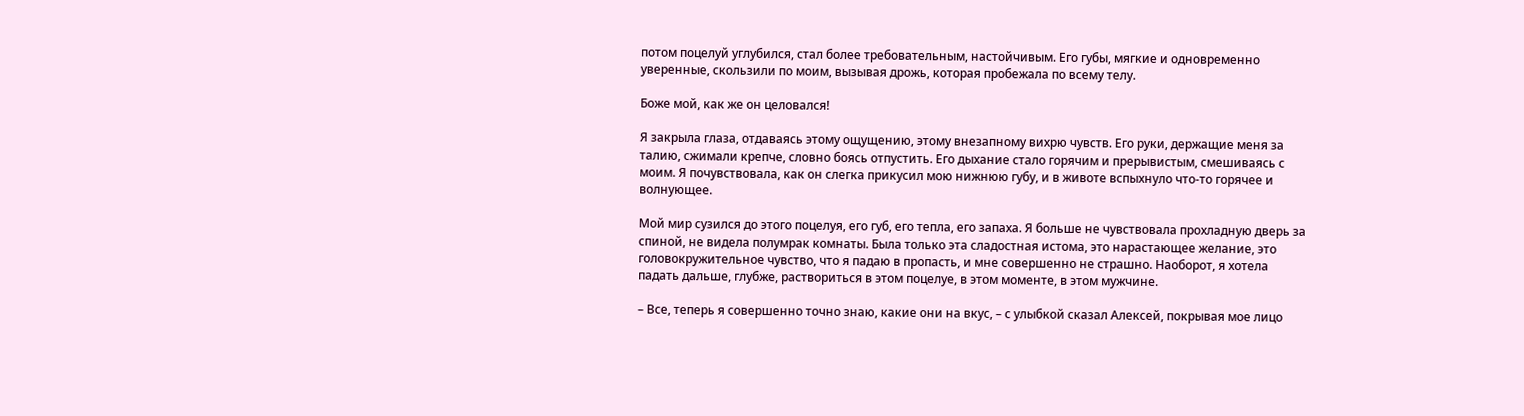потом поцелуй углубился, стал более требовательным, настойчивым. Его губы, мягкие и одновременно уверенные, скользили по моим, вызывая дрожь, которая пробежала по всему телу.

Боже мой, как же он целовался!

Я закрыла глаза, отдаваясь этому ощущению, этому внезапному вихрю чувств. Его руки, держащие меня за талию, сжимали крепче, словно боясь отпустить. Его дыхание стало горячим и прерывистым, смешиваясь с моим. Я почувствовала, как он слегка прикусил мою нижнюю губу, и в животе вспыхнуло что-то горячее и волнующее.

Мой мир сузился до этого поцелуя, его губ, его тепла, его запаха. Я больше не чувствовала прохладную дверь за спиной, не видела полумрак комнаты. Была только эта сладостная истома, это нарастающее желание, это головокружительное чувство, что я падаю в пропасть, и мне совершенно не страшно. Наоборот, я хотела падать дальше, глубже, раствориться в этом поцелуе, в этом моменте, в этом мужчине.

– Все, теперь я совершенно точно знаю, какие они на вкус, – с улыбкой сказал Алексей, покрывая мое лицо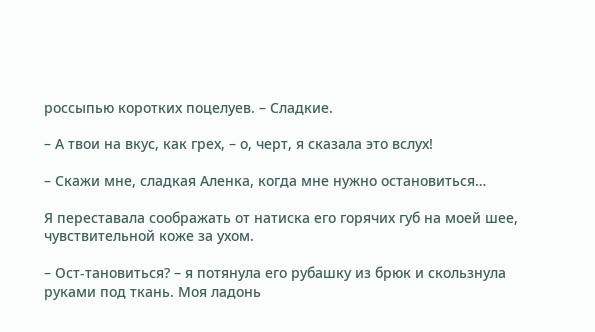россыпью коротких поцелуев. – Сладкие.

– А твои на вкус, как грех, – о, черт, я сказала это вслух!

– Скажи мне, сладкая Аленка, когда мне нужно остановиться…

Я переставала соображать от натиска его горячих губ на моей шее, чувствительной коже за ухом.

– Ост-тановиться? – я потянула его рубашку из брюк и скользнула руками под ткань. Моя ладонь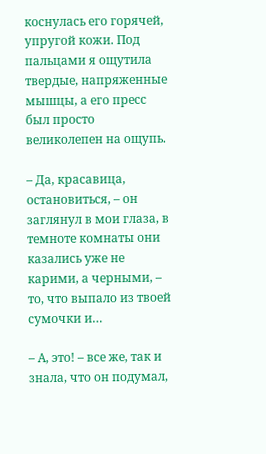коснулась его горячей, упругой кожи. Под пальцами я ощутила твердые, напряженные мышцы, а его пресс был просто великолепен на ощупь.

– Да, красавица, остановиться, – он заглянул в мои глаза, в темноте комнаты они казались уже не карими, а черными, – то, что выпало из твоей сумочки и…

– А, это! – все же, так и знала, что он подумал,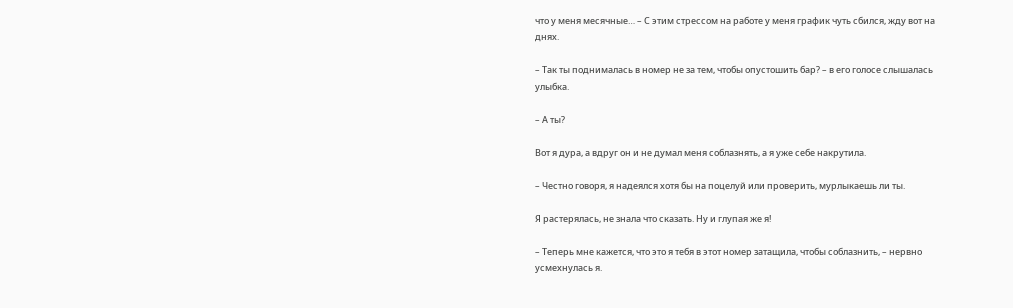что у меня месячные… – С этим стрессом на работе у меня график чуть сбился, жду вот на днях.

– Так ты поднималась в номер не за тем, чтобы опустошить бар? – в его голосе слышалась улыбка.

– А ты?

Вот я дура, а вдруг он и не думал меня соблазнять, а я уже себе накрутила.

– Честно говоря, я надеялся хотя бы на поцелуй или проверить, мурлыкаешь ли ты.

Я растерялась, не знала что сказать. Ну и глупая же я!

– Теперь мне кажется, что это я тебя в этот номер затащила, чтобы соблазнить, – нервно усмехнулась я.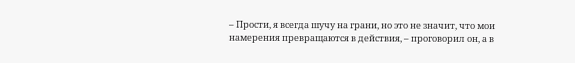– Прости, я всегда шучу на грани, но это не значит, что мои намерения превращаются в действия, – проговорил он, а в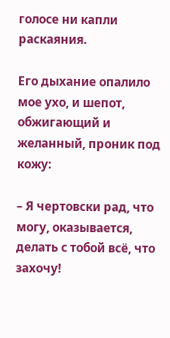голосе ни капли раскаяния.

Его дыхание опалило мое ухо, и шепот, обжигающий и желанный, проник под кожу:

– Я чертовски рад, что могу, оказывается, делать с тобой всё, что захочу!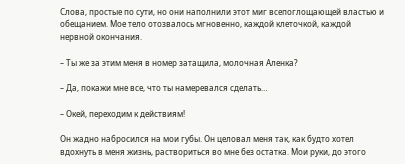Слова, простые по сути, но они наполнили этот миг всепоглощающей властью и обещанием. Мое тело отозвалось мгновенно, каждой клеточкой, каждой нервной окончания.

– Ты же за этим меня в номер затащила, молочная Аленка?

– Да, покажи мне все, что ты намеревался сделать…

– Окей, переходим к действиям!

Он жадно набросился на мои губы. Он целовал меня так, как будто хотел вдохнуть в меня жизнь, раствориться во мне без остатка. Мои руки, до этого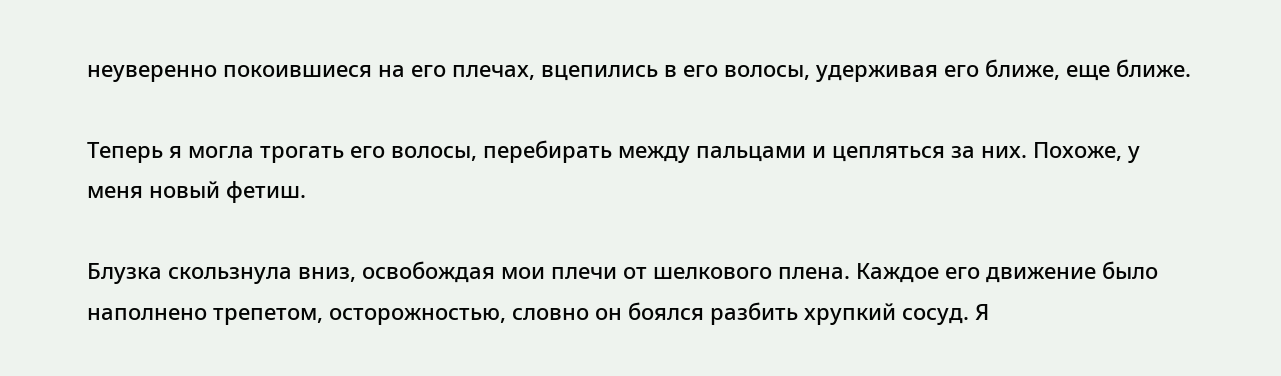неуверенно покоившиеся на его плечах, вцепились в его волосы, удерживая его ближе, еще ближе.

Теперь я могла трогать его волосы, перебирать между пальцами и цепляться за них. Похоже, у меня новый фетиш.

Блузка скользнула вниз, освобождая мои плечи от шелкового плена. Каждое его движение было наполнено трепетом, осторожностью, словно он боялся разбить хрупкий сосуд. Я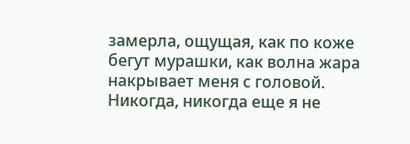замерла, ощущая, как по коже бегут мурашки, как волна жара накрывает меня с головой. Никогда, никогда еще я не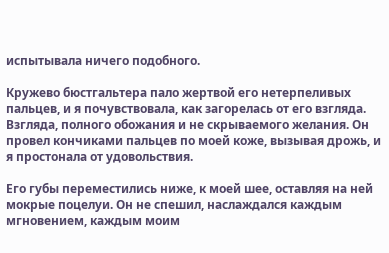испытывала ничего подобного.

Кружево бюстгальтера пало жертвой его нетерпеливых пальцев, и я почувствовала, как загорелась от его взгляда. Взгляда, полного обожания и не скрываемого желания. Он провел кончиками пальцев по моей коже, вызывая дрожь, и я простонала от удовольствия.

Его губы переместились ниже, к моей шее, оставляя на ней мокрые поцелуи. Он не спешил, наслаждался каждым мгновением, каждым моим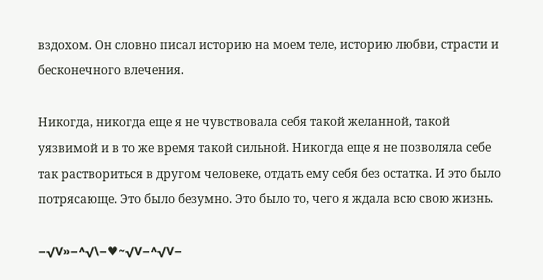вздохом. Он словно писал историю на моем теле, историю любви, страсти и бесконечного влечения.

Никогда, никогда еще я не чувствовала себя такой желанной, такой уязвимой и в то же время такой сильной. Никогда еще я не позволяла себе так раствориться в другом человеке, отдать ему себя без остатка. И это было потрясающе. Это было безумно. Это было то, чего я ждала всю свою жизнь.

–√V»–^√\–♥~√V–^√V–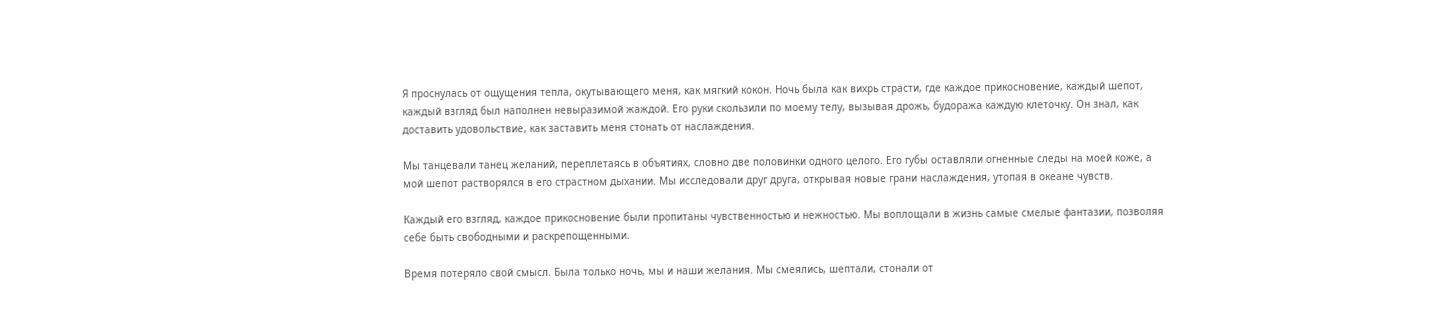Я проснулась от ощущения тепла, окутывающего меня, как мягкий кокон. Ночь была как вихрь страсти, где каждое прикосновение, каждый шепот, каждый взгляд был наполнен невыразимой жаждой. Его руки скользили по моему телу, вызывая дрожь, будоража каждую клеточку. Он знал, как доставить удовольствие, как заставить меня стонать от наслаждения.

Мы танцевали танец желаний, переплетаясь в объятиях, словно две половинки одного целого. Его губы оставляли огненные следы на моей коже, а мой шепот растворялся в его страстном дыхании. Мы исследовали друг друга, открывая новые грани наслаждения, утопая в океане чувств.

Каждый его взгляд, каждое прикосновение были пропитаны чувственностью и нежностью. Мы воплощали в жизнь самые смелые фантазии, позволяя себе быть свободными и раскрепощенными.

Время потеряло свой смысл. Была только ночь, мы и наши желания. Мы смеялись, шептали, стонали от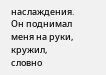наслаждения. Он поднимал меня на руки, кружил, словно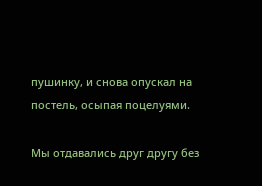пушинку, и снова опускал на постель, осыпая поцелуями.

Мы отдавались друг другу без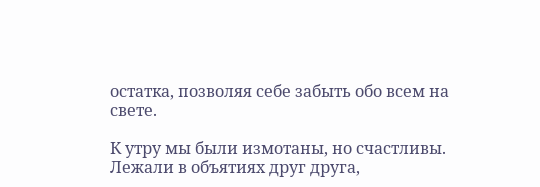остатка, позволяя себе забыть обо всем на свете.

К утру мы были измотаны, но счастливы. Лежали в объятиях друг друга,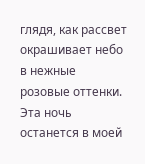глядя, как рассвет окрашивает небо в нежные розовые оттенки. Эта ночь останется в моей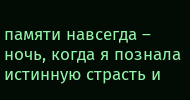памяти навсегда – ночь, когда я познала истинную страсть и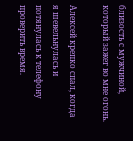близость с мужчиной, который зажег во мне огонь.

Алексей крепко спал, когда я шевельнулась и потянулась к телефону проверить время.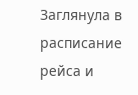Заглянула в расписание рейса и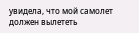увидела, что мой самолет должен вылететь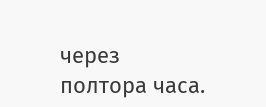через полтора часа.